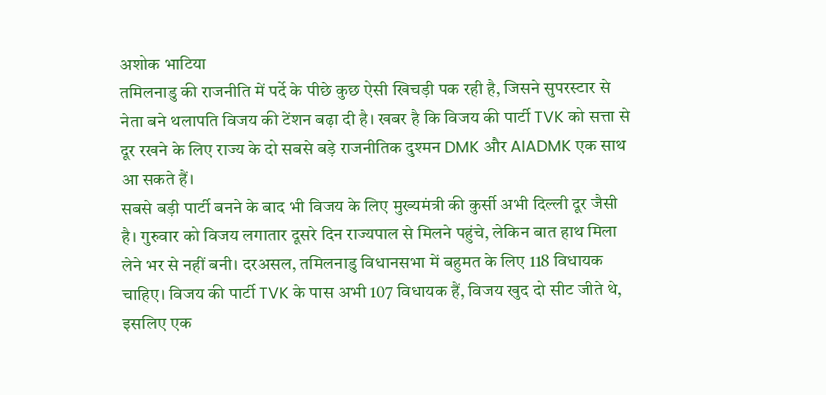अशोक भाटिया
तमिलनाडु की राजनीति में पर्दे के पीछे कुछ ऐसी खिचड़ी पक रही है, जिसने सुपरस्टार से नेता बने थलापति विजय की टेंशन बढ़ा दी है। खबर है कि विजय की पार्टी TVK को सत्ता से दूर रखने के लिए राज्य के दो सबसे बड़े राजनीतिक दुश्मन DMK और AIADMK एक साथ आ सकते हैं।
सबसे बड़ी पार्टी बनने के बाद भी विजय के लिए मुख्यमंत्री की कुर्सी अभी दिल्ली दूर जैसी है। गुरुवार को विजय लगातार दूसरे दिन राज्यपाल से मिलने पहुंचे, लेकिन बात हाथ मिला लेने भर से नहीं बनी। दरअसल, तमिलनाडु विधानसभा में बहुमत के लिए 118 विधायक चाहिए। विजय की पार्टी TVK के पास अभी 107 विधायक हैं, विजय खुद दो सीट जीते थे, इसलिए एक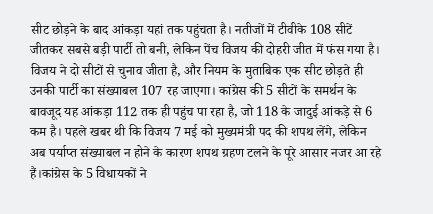सीट छोड़ने के बाद आंकड़ा यहां तक पहुंचता है। नतीजों में टीवीके 108 सीटें जीतकर सबसे बड़ी पार्टी तो बनी, लेकिन पेंच विजय की दोहरी जीत में फंस गया है। विजय ने दो सीटों से चुनाव जीता है, और नियम के मुताबिक एक सीट छोड़ते ही उनकी पार्टी का संख्याबल 107 रह जाएगा। कांग्रेस की 5 सीटों के समर्थन के बावजूद यह आंकड़ा 112 तक ही पहुंच पा रहा है, जो 118 के जादुई आंकड़े से 6 कम है। पहले खबर थी कि विजय 7 मई को मुख्यमंत्री पद की शपथ लेंगे, लेकिन अब पर्याप्त संख्याबल न होने के कारण शपथ ग्रहण टलने के पूरे आसार नजर आ रहे हैं।कांग्रेस के 5 विधायकों ने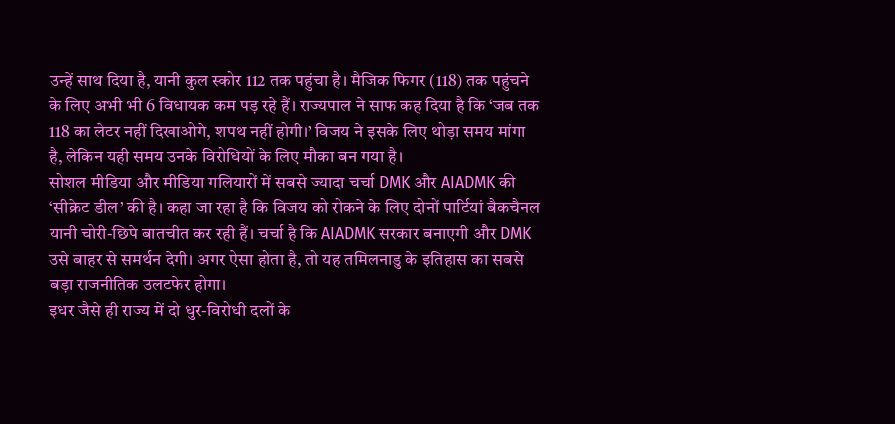उन्हें साथ दिया है, यानी कुल स्कोर 112 तक पहुंचा है। मैजिक फिगर (118) तक पहुंचने के लिए अभी भी 6 विधायक कम पड़ रहे हैं। राज्यपाल ने साफ कह दिया है कि ‘जब तक 118 का लेटर नहीं दिखाओगे, शपथ नहीं होगी।’ विजय ने इसके लिए थोड़ा समय मांगा है, लेकिन यही समय उनके विरोधियों के लिए मौका बन गया है।
सोशल मीडिया और मीडिया गलियारों में सबसे ज्यादा चर्चा DMK और AIADMK की ‘सीक्रेट डील’ की है। कहा जा रहा है कि विजय को रोकने के लिए दोनों पार्टियां बैकचैनल यानी चोरी-छिपे बातचीत कर रही हैं। चर्चा है कि AIADMK सरकार बनाएगी और DMK उसे बाहर से समर्थन देगी। अगर ऐसा होता है, तो यह तमिलनाडु के इतिहास का सबसे बड़ा राजनीतिक उलटफेर होगा।
इधर जैसे ही राज्य में दो धुर-विरोधी दलों के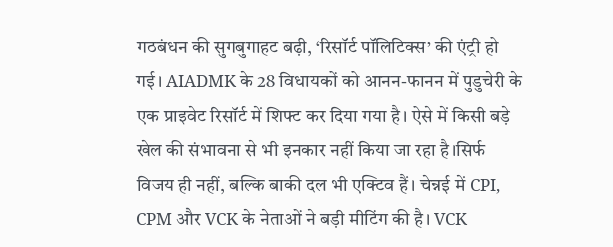गठबंधन की सुगबुगाहट बढ़ी, ‘रिसॉर्ट पॉलिटिक्स’ की एंट्री हो गई। AIADMK के 28 विधायकों को आनन-फानन में पुडुचेरी के एक प्राइवेट रिसॉर्ट में शिफ्ट कर दिया गया है। ऐसे में किसी बड़े खेल की संभावना से भी इनकार नहीं किया जा रहा है।सिर्फ विजय ही नहीं, बल्कि बाकी दल भी एक्टिव हैं। चेन्नई में CPI, CPM और VCK के नेताओं ने बड़ी मीटिंग की है। VCK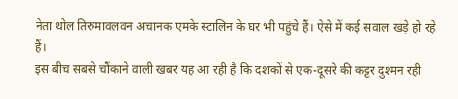नेता थोल तिरुमावलवन अचानक एमके स्टालिन के घर भी पहुंचे हैं। ऐसे में कई सवाल खड़े हो रहे हैं।
इस बीच सबसे चौंकाने वाली खबर यह आ रही है कि दशकों से एक-दूसरे की कट्टर दुश्मन रही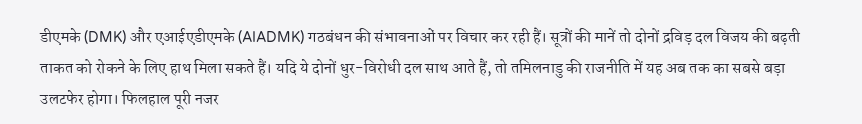डीएमके (DMK) और एआईएडीएमके (AIADMK) गठबंधन की संभावनाओं पर विचार कर रही हैं। सूत्रों की मानें तो दोनों द्रविड़ दल विजय की बढ़ती ताकत को रोकने के लिए हाथ मिला सकते हैं। यदि ये दोनों धुर-विरोधी दल साथ आते हैं, तो तमिलनाडु की राजनीति में यह अब तक का सबसे बड़ा उलटफेर होगा। फिलहाल पूरी नजर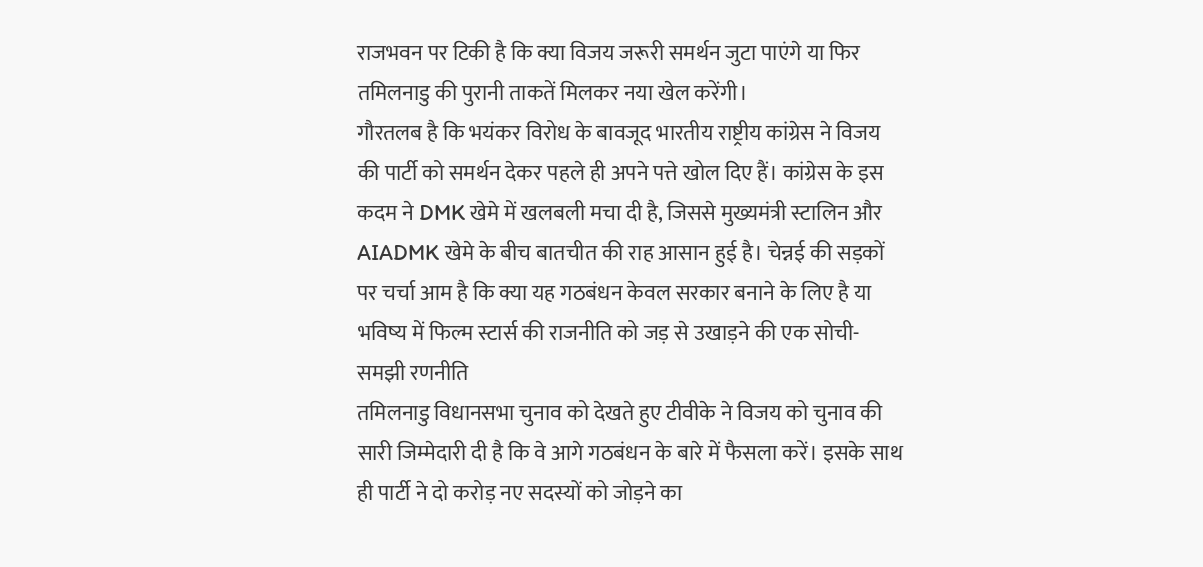राजभवन पर टिकी है कि क्या विजय जरूरी समर्थन जुटा पाएंगे या फिर तमिलनाडु की पुरानी ताकतें मिलकर नया खेल करेंगी।
गौरतलब है कि भयंकर विरोध के बावजूद भारतीय राष्ट्रीय कांग्रेस ने विजय की पार्टी को समर्थन देकर पहले ही अपने पत्ते खोल दिए हैं। कांग्रेस के इस कदम ने DMK खेमे में खलबली मचा दी है, जिससे मुख्यमंत्री स्टालिन और AIADMK खेमे के बीच बातचीत की राह आसान हुई है। चेन्नई की सड़कों पर चर्चा आम है कि क्या यह गठबंधन केवल सरकार बनाने के लिए है या भविष्य में फिल्म स्टार्स की राजनीति को जड़ से उखाड़ने की एक सोची-समझी रणनीति
तमिलनाडु विधानसभा चुनाव को देखते हुए टीवीके ने विजय को चुनाव की सारी जिम्मेदारी दी है कि वे आगे गठबंधन के बारे में फैसला करें। इसके साथ ही पार्टी ने दो करोड़ नए सदस्यों को जोड़ने का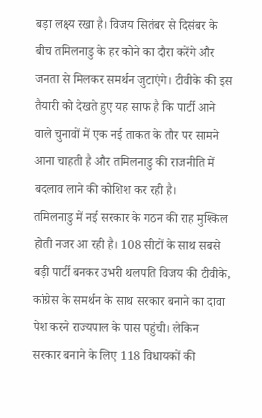बड़ा लक्ष्य रखा है। विजय सितंबर से दिसंबर के बीच तमिलनाडु के हर कोने का दौरा करेंगे और जनता से मिलकर समर्थन जुटाएंगे। टीवीके की इस तैयारी को देखते हुए यह साफ है कि पार्टी आने वाले चुनावों में एक नई ताकत के तौर पर सामने आना चाहती है और तमिलनाडु की राजनीति में बदलाव लाने की कोशिश कर रही है।
तमिलनाडु में नई सरकार के गठन की राह मुश्किल होती नजर आ रही है। 108 सीटों के साथ सबसे बड़ी पार्टी बनकर उभरी थलपति विजय की टीवीके, कांग्रेस के समर्थन के साथ सरकार बनाने का दावा पेश करने राज्यपाल के पास पहुंची। लेकिन सरकार बनाने के लिए 118 विधायकों की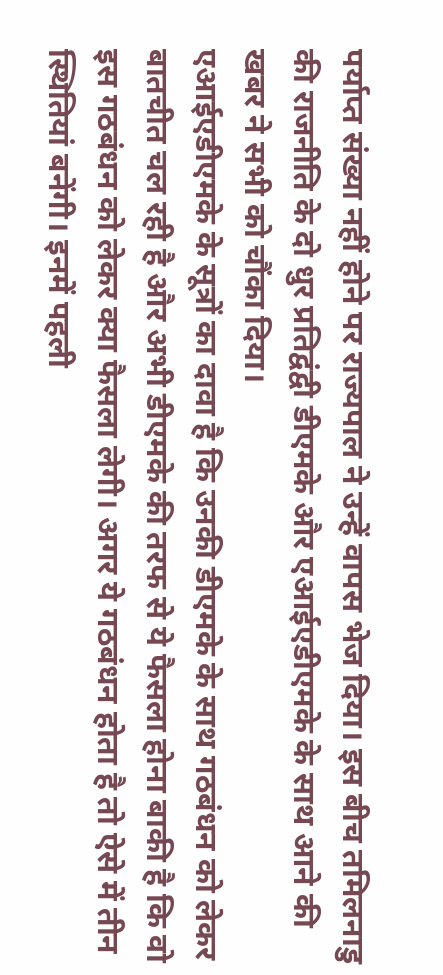पर्याप्त संख्या नहीं होने पर राज्यपाल ने उन्हें वापस भेज दिया। इस बीच तमिलनाडु की राजनीति के दो धुर प्रतिद्वंद्वी डीएमके और एआईएडीएमके के साथ आने की खबर ने सभी को चौंका दिया।
एआईएडीएमके के सूत्रों का दावा है कि उनकी डीएमके के साथ गठबंधन को लेकर बातचीत चल रही है और अभी डीएमके की तरफ से ये फैसला होना बाकी है कि वो इस गठबंधन को लेकर क्या फैसला लेगी। अगर ये गठबंधन होता है तो ऐसे में तीन स्थितियां बनेंगी। इनमें पहली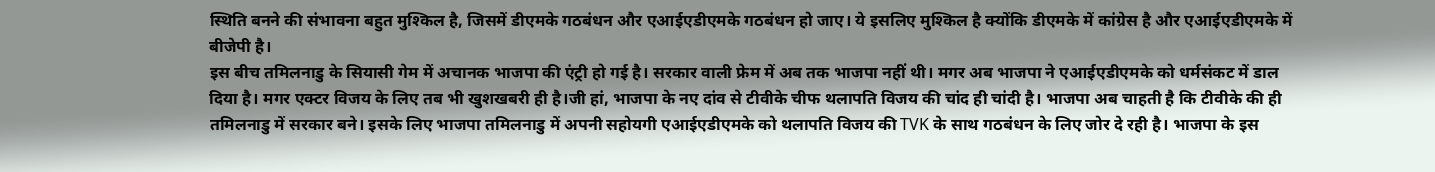स्थिति बनने की संभावना बहुत मुश्किल है, जिसमें डीएमके गठबंधन और एआईएडीएमके गठबंधन हो जाए। ये इसलिए मुश्किल है क्योंकि डीएमके में कांग्रेस है और एआईएडीएमके में बीजेपी है।
इस बीच तमिलनाडु के सियासी गेम में अचानक भाजपा की एंट्री हो गई है। सरकार वाली फ्रेम में अब तक भाजपा नहीं थी। मगर अब भाजपा ने एआईएडीएमके को धर्मसंकट में डाल दिया है। मगर एक्टर विजय के लिए तब भी खुशखबरी ही है।जी हां, भाजपा के नए दांव से टीवीके चीफ थलापति विजय की चांद ही चांदी है। भाजपा अब चाहती है कि टीवीके की ही तमिलनाडु में सरकार बने। इसके लिए भाजपा तमिलनाडु में अपनी सहोयगी एआईएडीएमके को थलापति विजय की TVK के साथ गठबंधन के लिए जोर दे रही है। भाजपा के इस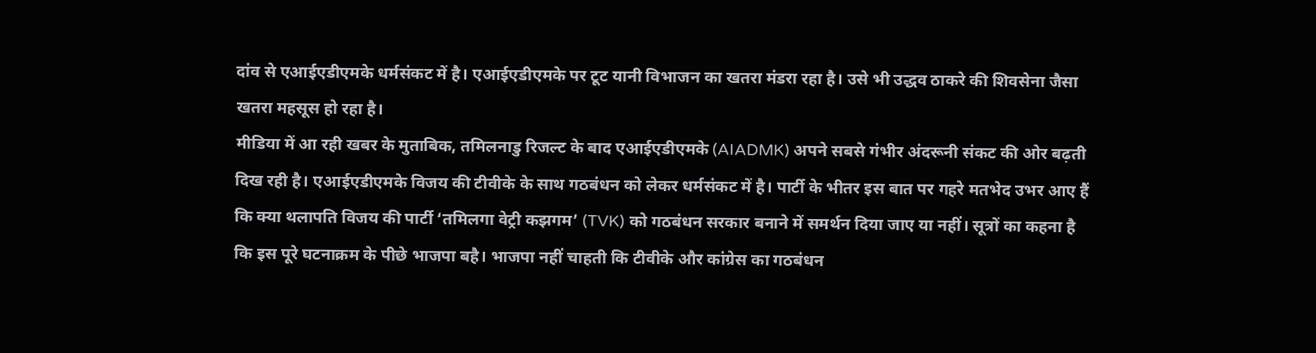दांव से एआईएडीएमके धर्मसंकट में है। एआईएडीएमके पर टूट यानी विभाजन का खतरा मंडरा रहा है। उसे भी उद्धव ठाकरे की शिवसेना जैसा खतरा महसूस हो रहा है।
मीडिया में आ रही खबर के मुताबिक, तमिलनाडु रिजल्ट के बाद एआईएडीएमके (AIADMK) अपने सबसे गंभीर अंदरूनी संकट की ओर बढ़ती दिख रही है। एआईएडीएमके विजय की टीवीके के साथ गठबंधन को लेकर धर्मसंकट में है। पार्टी के भीतर इस बात पर गहरे मतभेद उभर आए हैं कि क्या थलापति विजय की पार्टी ‘तमिलगा वेट्री कझगम’ (TVK) को गठबंधन सरकार बनाने में समर्थन दिया जाए या नहीं। सूत्रों का कहना है कि इस पूरे घटनाक्रम के पीछे भाजपा बहै। भाजपा नहीं चाहती कि टीवीके और कांग्रेस का गठबंधन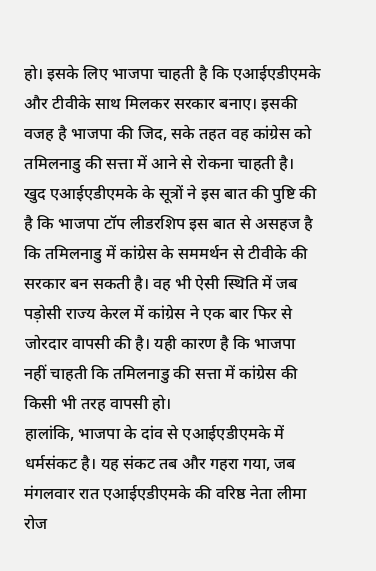हो। इसके लिए भाजपा चाहती है कि एआईएडीएमके और टीवीके साथ मिलकर सरकार बनाए। इसकी वजह है भाजपा की जिद, सके तहत वह कांग्रेस को तमिलनाडु की सत्ता में आने से रोकना चाहती है।
खुद एआईएडीएमके के सूत्रों ने इस बात की पुष्टि की है कि भाजपा टॉप लीडरशिप इस बात से असहज है कि तमिलनाडु में कांग्रेस के सममर्थन से टीवीके की सरकार बन सकती है। वह भी ऐसी स्थिति में जब पड़ोसी राज्य केरल में कांग्रेस ने एक बार फिर से जोरदार वापसी की है। यही कारण है कि भाजपा नहीं चाहती कि तमिलनाडु की सत्ता में कांग्रेस की किसी भी तरह वापसी हो।
हालांकि, भाजपा के दांव से एआईएडीएमके में धर्मसंकट है। यह संकट तब और गहरा गया, जब मंगलवार रात एआईएडीएमके की वरिष्ठ नेता लीमा रोज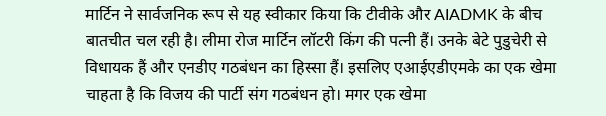मार्टिन ने सार्वजनिक रूप से यह स्वीकार किया कि टीवीके और AIADMK के बीच बातचीत चल रही है। लीमा रोज मार्टिन लॉटरी किंग की पत्नी हैं। उनके बेटे पुडुचेरी से विधायक हैं और एनडीए गठबंधन का हिस्सा हैं। इसलिए एआईएडीएमके का एक खेमा चाहता है कि विजय की पार्टी संग गठबंधन हो। मगर एक खेमा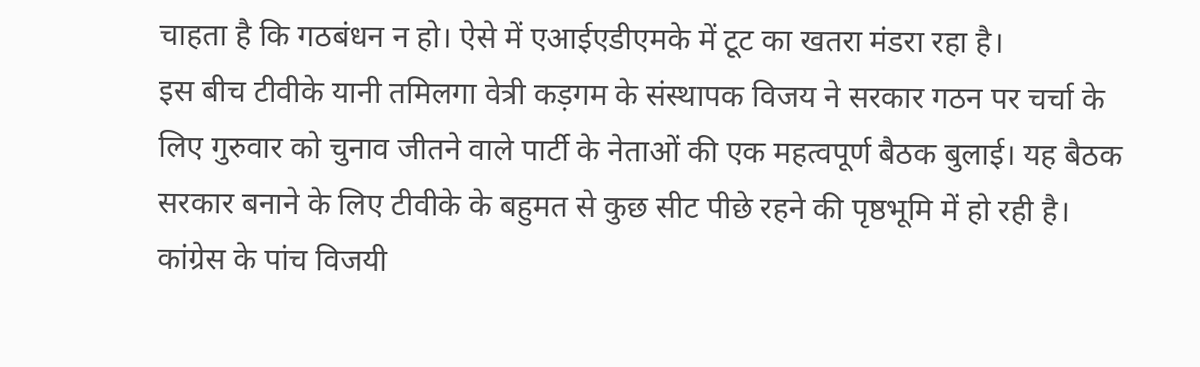चाहता है कि गठबंधन न हो। ऐसे में एआईएडीएमके में टूट का खतरा मंडरा रहा है।
इस बीच टीवीके यानी तमिलगा वेत्री कड़गम के संस्थापक विजय ने सरकार गठन पर चर्चा के लिए गुरुवार को चुनाव जीतने वाले पार्टी के नेताओं की एक महत्वपूर्ण बैठक बुलाई। यह बैठक सरकार बनाने के लिए टीवीके के बहुमत से कुछ सीट पीछे रहने की पृष्ठभूमि में हो रही है। कांग्रेस के पांच विजयी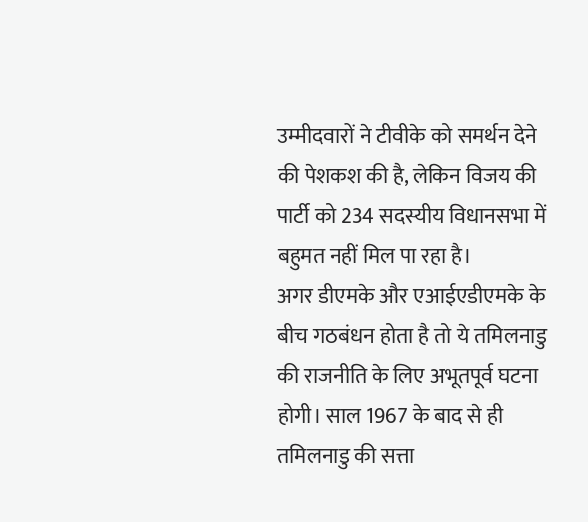उम्मीदवारों ने टीवीके को समर्थन देने की पेशकश की है, लेकिन विजय की पार्टी को 234 सदस्यीय विधानसभा में बहुमत नहीं मिल पा रहा है।
अगर डीएमके और एआईएडीएमके के बीच गठबंधन होता है तो ये तमिलनाडु की राजनीति के लिए अभूतपूर्व घटना होगी। साल 1967 के बाद से ही तमिलनाडु की सत्ता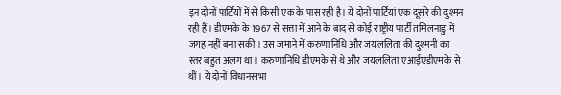इन दोनों पार्टियों में से किसी एक के पास रही है। ये दोनों पार्टियां एक दूसरे की दुश्मन रही हैं। डीएमके के 1967 से सत्ता में आने के बाद से कोई राष्ट्रीय पार्टी तमिलनाडु में जगह नहीं बना सकी। उस जमाने में करुणानिधि और जयललिता की दुश्मनी का स्तर बहुत अलग था। करुणानिधि डीएमके से थे और जयललिता एआईएडीएमके से थीं। ये दोनों विधानसभा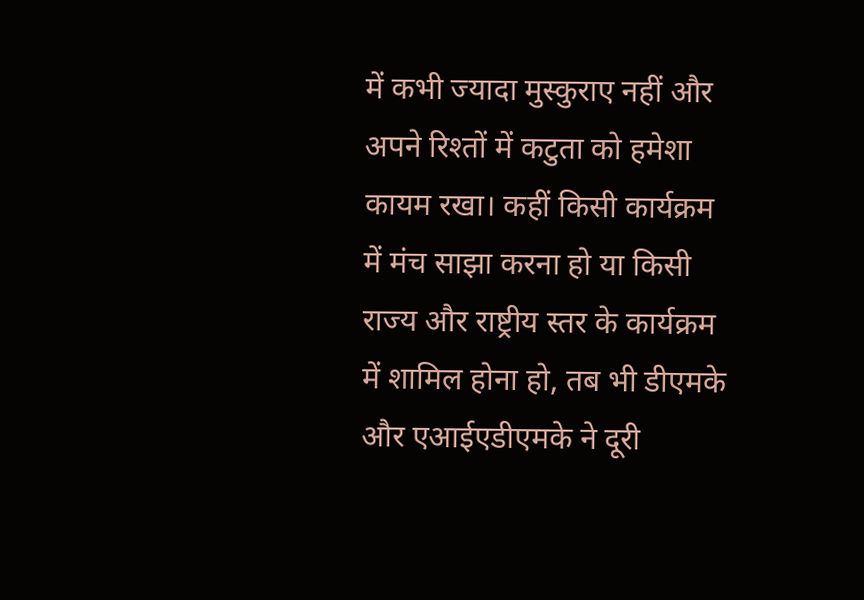में कभी ज्यादा मुस्कुराए नहीं और अपने रिश्तों में कटुता को हमेशा कायम रखा। कहीं किसी कार्यक्रम में मंच साझा करना हो या किसी राज्य और राष्ट्रीय स्तर के कार्यक्रम में शामिल होना हो, तब भी डीएमके और एआईएडीएमके ने दूरी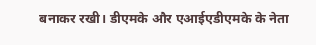बनाकर रखी। डीएमके और एआईएडीएमके के नेता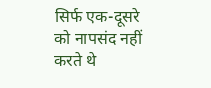सिर्फ एक-दूसरे को नापसंद नहीं करते थे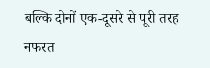बल्कि दोनों एक-दूसरे से पूरी तरह नफरत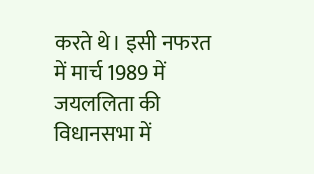करते थे। इसी नफरत में मार्च 1989 में जयललिता की विधानसभा में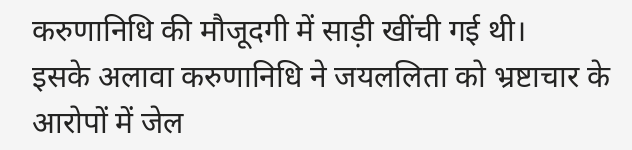करुणानिधि की मौजूदगी में साड़ी खींची गई थी।
इसके अलावा करुणानिधि ने जयललिता को भ्रष्टाचार के आरोपों में जेल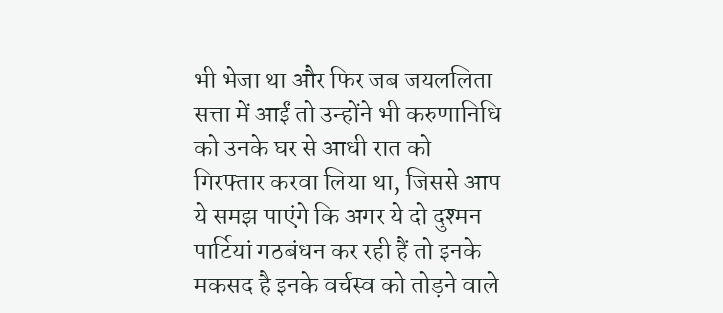भी भेजा था और फिर जब जयललिता सत्ता में आईं तो उन्होंने भी करुणानिधि को उनके घर से आधी रात को गिरफ्तार करवा लिया था, जिससे आप ये समझ पाएंगे कि अगर ये दो दुश्मन पार्टियां गठबंधन कर रही हैं तो इनके मकसद है इनके वर्चस्व को तोड़ने वाले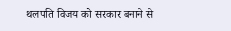थलपति विजय को सरकार बनाने से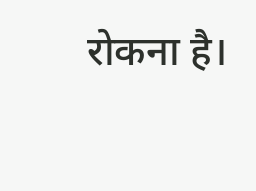रोकना है।